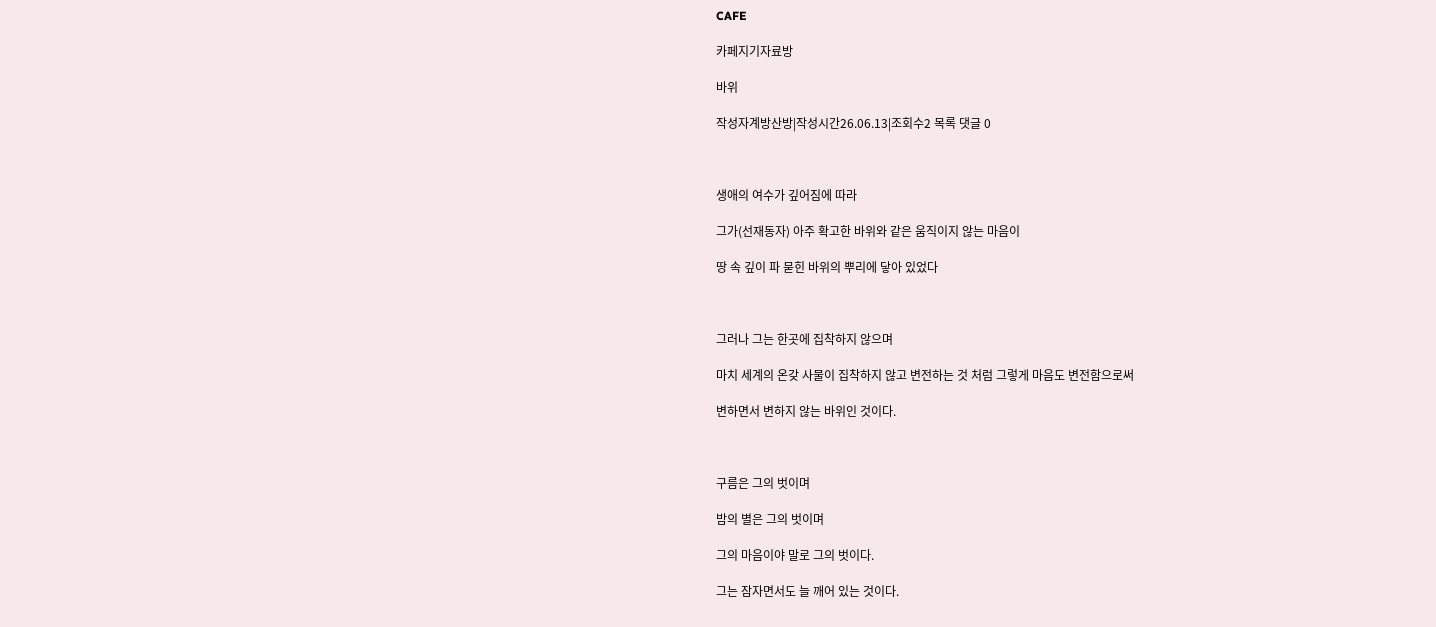CAFE

카페지기자료방

바위

작성자계방산방|작성시간26.06.13|조회수2 목록 댓글 0



생애의 여수가 깊어짐에 따라

그가(선재동자) 아주 확고한 바위와 같은 움직이지 않는 마음이

땅 속 깊이 파 묻힌 바위의 뿌리에 닿아 있었다



그러나 그는 한곳에 집착하지 않으며

마치 세계의 온갖 사물이 집착하지 않고 변전하는 것 처럼 그렇게 마음도 변전함으로써

변하면서 변하지 않는 바위인 것이다.



구름은 그의 벗이며

밤의 별은 그의 벗이며

그의 마음이야 말로 그의 벗이다.

그는 잠자면서도 늘 깨어 있는 것이다.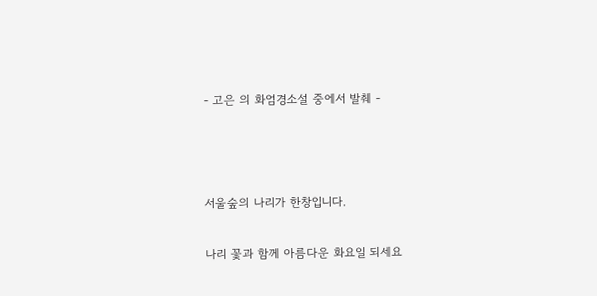- 고은 의 화엄경소설 중에서 발췌 -



서울숲의 나리가 한창입니다.

나리 꽃과 함께 아름다운 화요일 되세요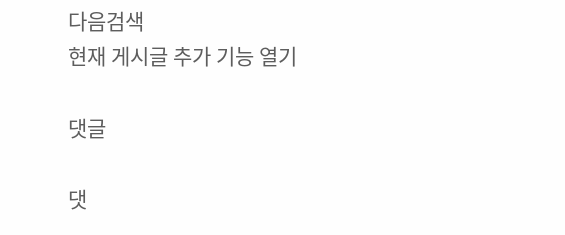다음검색
현재 게시글 추가 기능 열기

댓글

댓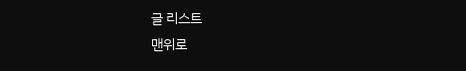글 리스트
맨위로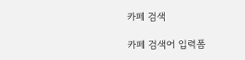카페 검색

카페 검색어 입력폼